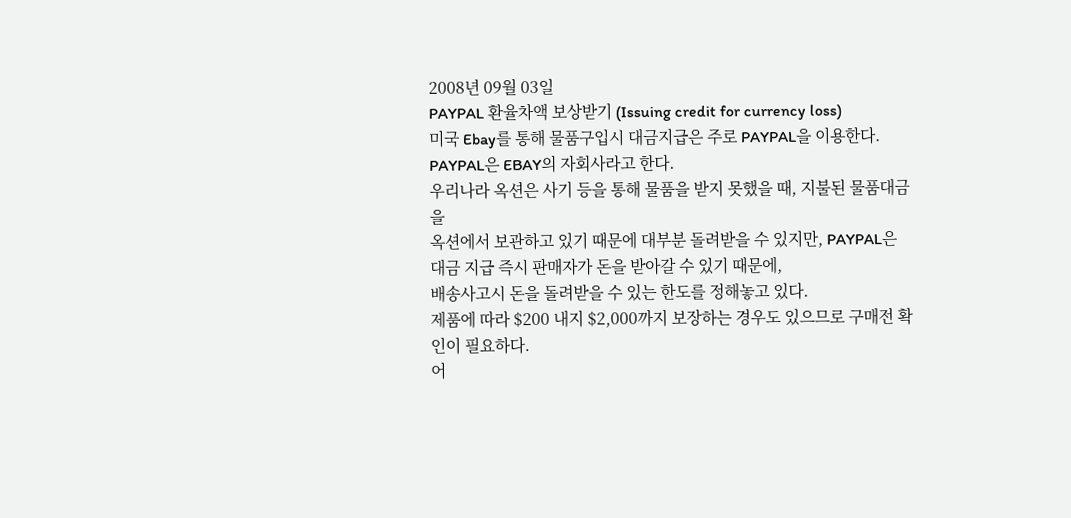2008년 09월 03일
PAYPAL 환율차액 보상받기 (Issuing credit for currency loss)
미국 Ebay를 통해 물품구입시 대금지급은 주로 PAYPAL을 이용한다.
PAYPAL은 EBAY의 자회사라고 한다.
우리나라 옥션은 사기 등을 통해 물품을 받지 못했을 때, 지불된 물품대금을
옥션에서 보관하고 있기 때문에 대부분 돌려받을 수 있지만, PAYPAL은
대금 지급 즉시 판매자가 돈을 받아갈 수 있기 때문에,
배송사고시 돈을 돌려받을 수 있는 한도를 정해놓고 있다.
제품에 따라 $200 내지 $2,000까지 보장하는 경우도 있으므로 구매전 확인이 필요하다.
어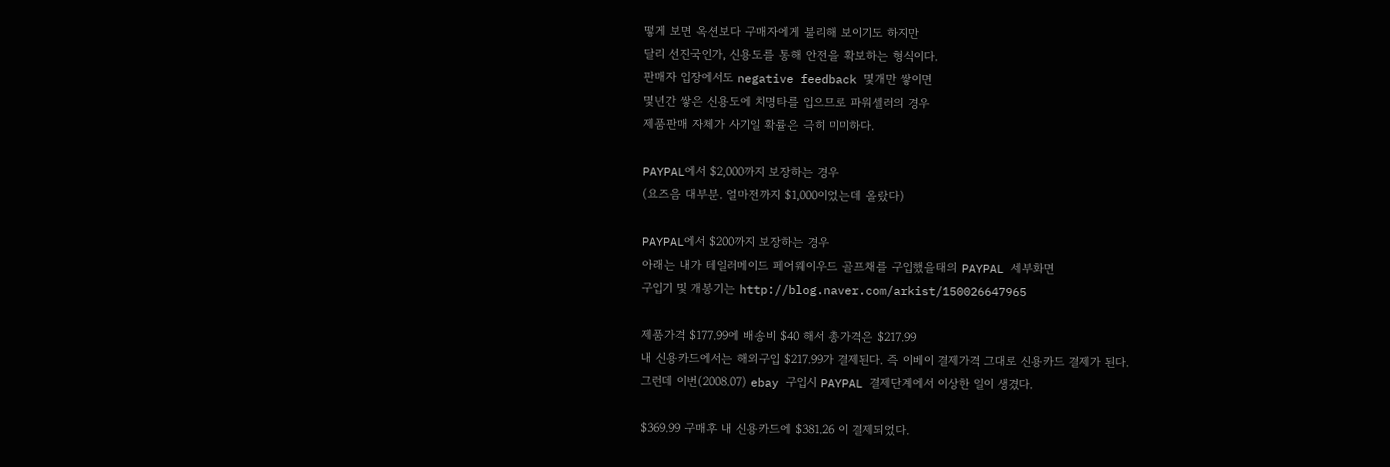떻게 보면 옥션보다 구매자에게 불리해 보이기도 하지만
달리 선진국인가, 신용도를 통해 안전을 확보하는 형식이다.
판매자 입장에서도 negative feedback 몇개만 쌓이면
몇년간 쌓은 신용도에 치명타를 입으므로 파워셀러의 경우
제품판매 자체가 사기일 확률은 극히 미미하다.

PAYPAL에서 $2,000까지 보장하는 경우
(요즈음 대부분. 얼마전까지 $1,000이었는데 올랐다)

PAYPAL에서 $200까지 보장하는 경우
아래는 내가 테일러메이드 페어웨이우드 골프채를 구입했을태의 PAYPAL 세부화면
구입기 및 개봉기는 http://blog.naver.com/arkist/150026647965

제품가격 $177.99에 배송비 $40 해서 총가격은 $217.99
내 신용카드에서는 해외구입 $217.99가 결제된다. 즉 이베이 결제가격 그대로 신용카드 결제가 된다.
그런데 이번(2008.07) ebay 구입시 PAYPAL 결제단계에서 이상한 일이 생겼다.

$369.99 구매후 내 신용카드에 $381.26 이 결제되었다.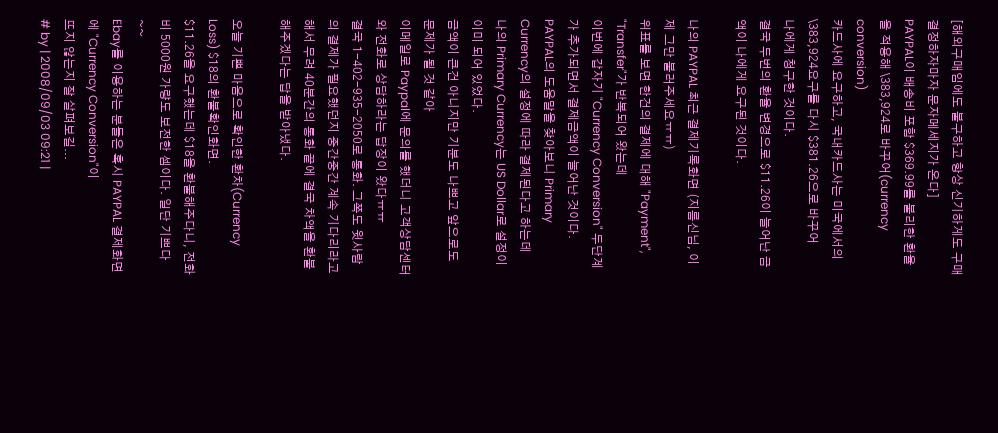[해외구매임에도 불구하고 항상 신기하게도 구매결정하자마자 문자메세지가 온다]
PAYPAL이 배송비 포함 $369.99를 불리한 환율을 적용해 \383,924로 바꾸어(currency conversion)
카드사에 요구하고, 국내카드사는 미국에서의 \383,924요구를 다시 $381.26으로 바꾸어
나에게 청구한 것이다.
결국 두번의 환율 변경으로 $11.26이 늘어난 금액이 나에게 요구된 것이다.

나의 PAYPAL 최근 결제기록화면 (지름신님, 이제 그만 불러주세요ㅠㅠ)
위표를 보면 한건의 결제에 대해 "Payment", "Transfer"가 반복되어 왔는데
이번에 갑자기 "Currency Conversion" 두단계가 추가되면서 결제금액이 늘어난 것이다.
PAYPAL의 도움말을 찾아보니 Primary Currency의 설정에 따라 결제된다고 하는데
나의 Primary Currency는 US Dollar로 설정이 이미 되어 있었다.
금액이 큰건 아니지만 기분도 나쁘고 앞으로도 문제가 될 것 같아
이메일로 Paypal에 문의를 했더니 고객상담센터와 전화로 상담하라는 답장이 왔다ㅠㅠ
결국 1-402-935-2050로 통화. 그쪽도 윗사람의 결제가 필요했던지 중간중간 계속 기다리라고
해서 무려 40분간의 통화 끝에 결국 차액을 환불해주겠다는 답을 받아냈다.

오늘 기쁜 마음으로 확인한 환차(Currency Loss) $18의 환불확인화면.
$11.26을 요구했는데 $18을 환불해주다니, 전화비 5000원 가량도 보전한 셈이다. 일단 기쁘다~~
Ebay를 이용하는 분들은 혹시 PAYPAL 결제화면에 "Currency Conversion"이
뜨지 않는지 잘 살펴보길...
# by | 2008/09/03 09:21 |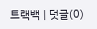트랙백 | 덧글(0)